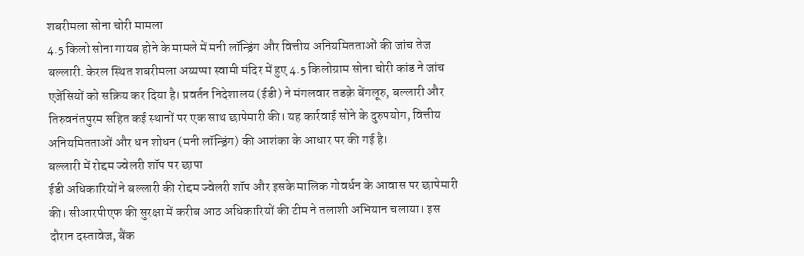शबरीमला सोना चोरी मामला
4.5 किलो सोना गायब होने के मामले में मनी लॉन्ड्रिंग और वित्तीय अनियमितताओं की जांच तेज
बल्लारी. केरल स्थित शबरीमला अय्यप्पा स्वामी मंदिर में हुए 4.5 किलोग्राम सोना चोरी कांड ने जांच एजेंसियों को सक्रिय कर दिया है। प्रवर्तन निदेशालय (ईडी) ने मंगलवार तडक़े बेंगलूरु, बल्लारी और तिरुवनंतपुरम सहित कई स्थानों पर एक साथ छापेमारी की। यह कार्रवाई सोने के दुरुपयोग, वित्तीय अनियमितताओं और धन शोधन (मनी लॉन्ड्रिंग) की आशंका के आधार पर की गई है।
बल्लारी में रोद्दम ज्वेलरी शॉप पर छापा
ईडी अधिकारियों ने बल्लारी की रोद्दम ज्वेलरी शॉप और इसके मालिक गोवर्धन के आवास पर छापेमारी की। सीआरपीएफ की सुरक्षा में करीब आठ अधिकारियों की टीम ने तलाशी अभियान चलाया। इस दौरान दस्तावेज, बैंक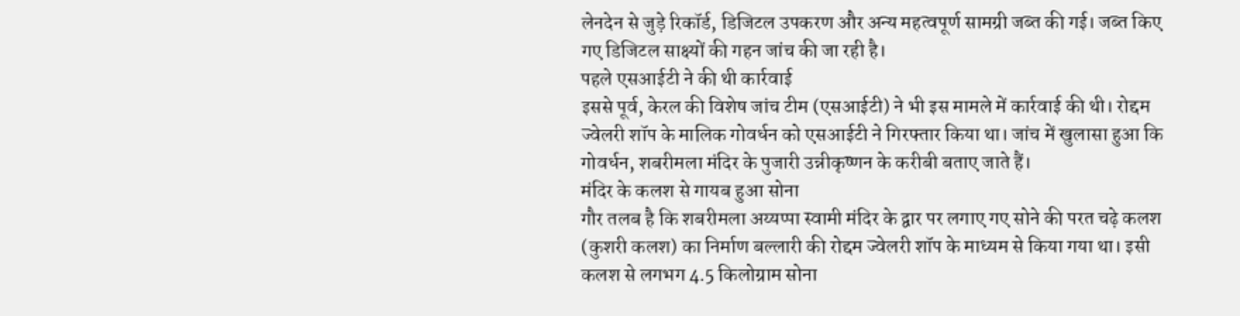लेनदेन से जुड़े रिकॉर्ड, डिजिटल उपकरण और अन्य महत्वपूर्ण सामग्री जब्त की गई। जब्त किए गए डिजिटल साक्ष्यों की गहन जांच की जा रही है।
पहले एसआईटी ने की थी कार्रवाई
इससे पूर्व, केरल की विशेष जांच टीम (एसआईटी) ने भी इस मामले में कार्रवाई की थी। रोद्दम ज्वेलरी शॉप के मालिक गोवर्धन को एसआईटी ने गिरफ्तार किया था। जांच में खुलासा हुआ कि गोवर्धन, शबरीमला मंदिर के पुजारी उन्नीकृष्णन के करीबी बताए जाते हैं।
मंदिर के कलश से गायब हुआ सोना
गौर तलब है कि शबरीमला अय्यप्पा स्वामी मंदिर के द्वार पर लगाए गए सोने की परत चढ़े कलश (कुशरी कलश) का निर्माण बल्लारी की रोद्दम ज्वेलरी शॉप के माध्यम से किया गया था। इसी कलश से लगभग 4.5 किलोग्राम सोना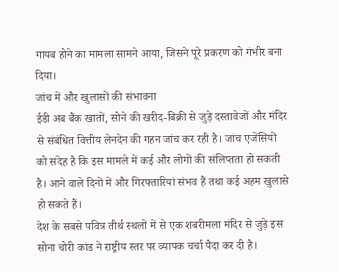गायब होने का मामला सामने आया, जिसने पूरे प्रकरण को गंभीर बना दिया।
जांच में और खुलासों की संभावना
ईडी अब बैंक खातों, सोने की खरीद-बिक्री से जुड़े दस्तावेजों और मंदिर से संबंधित वित्तीय लेनदेन की गहन जांच कर रही है। जांच एजेंसियों को संदेह है कि इस मामले में कई और लोगों की संलिप्तता हो सकती है। आने वाले दिनों में और गिरफ्तारियां संभव हैं तथा कई अहम खुलासे हो सकते हैं।
देश के सबसे पवित्र तीर्थ स्थलों में से एक शबरीमला मंदिर से जुड़े इस सोना चोरी कांड ने राष्ट्रीय स्तर पर व्यापक चर्चा पैदा कर दी है।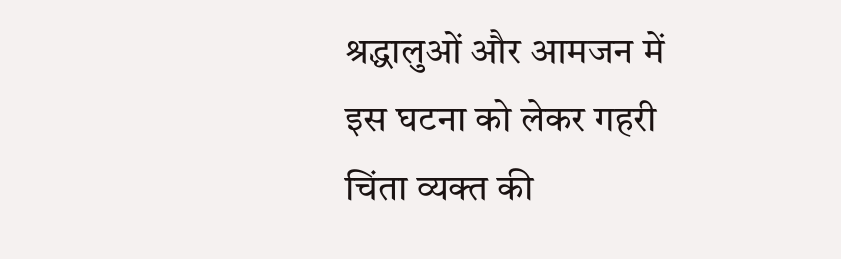श्रद्धालुओं और आमजन में इस घटना को लेकर गहरी चिंता व्यक्त की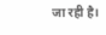जा रही है।